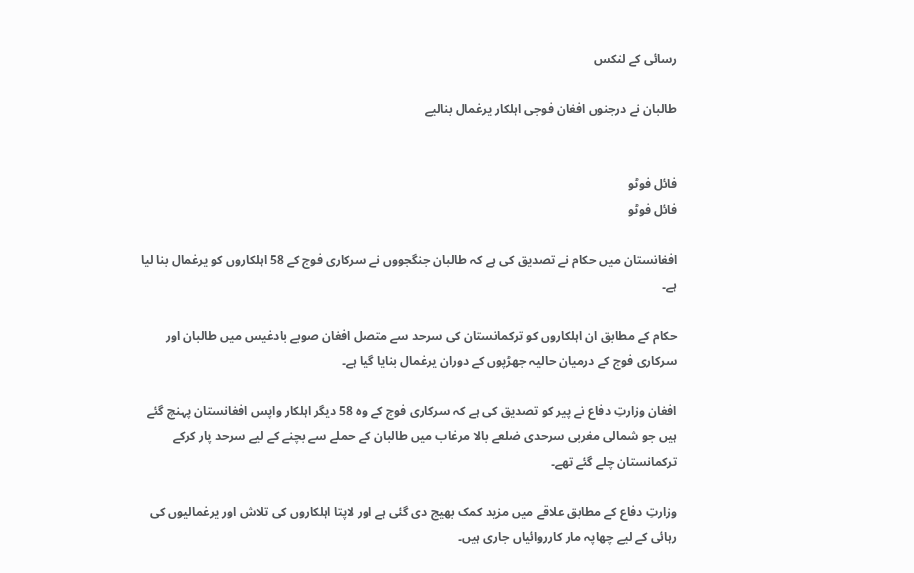رسائی کے لنکس

طالبان نے درجنوں افغان فوجی اہلکار یرغمال بنالیے


فائل فوٹو
فائل فوٹو

افغانستان میں حکام نے تصدیق کی ہے کہ طالبان جنگجووں نے سرکاری فوج کے 58 اہلکاروں کو یرغمال بنا لیا ہے۔

حکام کے مطابق ان اہلکاروں کو ترکمانستان کی سرحد سے متصل افغان صوبے بادغیس میں طالبان اور سرکاری فوج کے درمیان حالیہ جھڑپوں کے دوران یرغمال بنایا گیا ہے۔

افغان وزارتِ دفاع نے پیر کو تصدیق کی ہے کہ سرکاری فوج کے وہ 58 دیگر اہلکار واپس افغانستان پہنچ گئے ہیں جو شمالی مغربی سرحدی ضلعے بالا مرغاب میں طالبان کے حملے سے بچنے کے لیے سرحد پار کرکے ترکمانستان چلے گئے تھے۔

وزارتِ دفاع کے مطابق علاقے میں مزید کمک بھیج دی گئی ہے اور لاپتا اہلکاروں کی تلاش اور یرغمالیوں کی رہائی کے لیے چھاپہ مار کارروائیاں جاری ہیں۔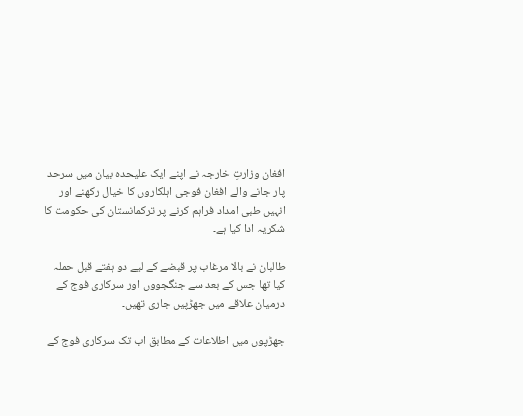افغان وزارتِ خارجہ نے اپنے ایک علیحدہ بیان میں سرحد پار جانے والے افغان فوجی اہلکاروں کا خیال رکھنے اور انہیں طبی امداد فراہم کرنے پر ترکمانستان کی حکومت کا شکریہ ادا کیا ہے۔

طالبان نے بالا مرغاب پر قبضے کے لیے دو ہفتے قبل حملہ کیا تھا جس کے بعد سے جنگجووں اور سرکاری فوج کے درمیان علاقے میں جھڑپیں جاری تھیں۔

جھڑپوں میں اطلاعات کے مطابق اب تک سرکاری فوج کے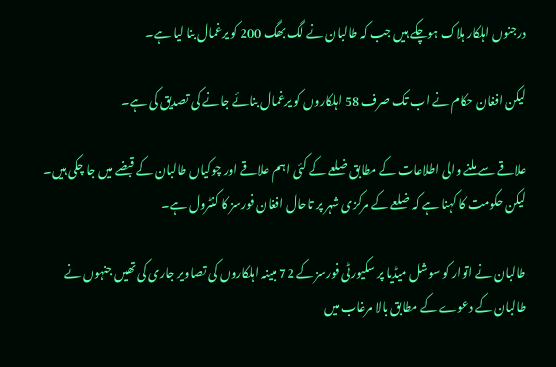درجنوں اہلکار ہلاک ہوچکے ہیں جب کہ طالبان نے لگ بھگ 200 کو یرغمال بنا لیا ہے۔

لیکن افغان حکام نے اب تک صرف 58 اہلکاروں کو یرغمال بنائے جانے کی تصدیق کی ہے۔

علاقے سے ملنے والی اطلاعات کے مطابق ضلعے کے کئی اہم علاقے اور چوکیاں طالبان کے قبضے میں جا چکی ہیں۔ لیکن حکومت کا کہنا ہے کہ ضلعے کے مرکزی شہر پر تاحال افغان فورسز کا کنٹرول ہے۔

طالبان نے اتوار کو سوشل میڈیا پر سکیورٹی فورسز کے 72 مبینہ اہلکاروں کی تصاویر جاری کی تھیں جنہوں نے طالبان کے دعوے کے مطابق بالا مرغاب میں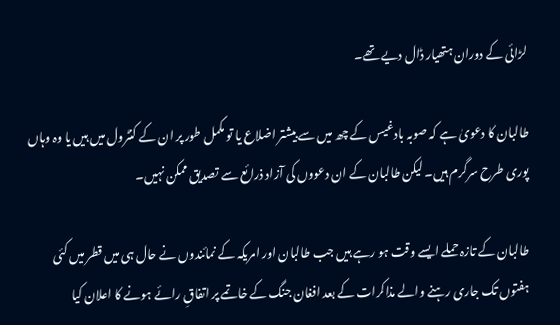لڑائی کے دوران ہتھیار ڈال دیے تھے۔

طالبان کا دعویٰ ہے کہ صوبہ بادغیس کے چھ میں سے بیشتر اضلاع یا تو مکمل طور پر ان کے کنٹرول میں ہیں یا وہ وہاں پوری طرح سرگرم ہیں۔ لیکن طالبان کے ان دعووں کی آزاد ذرائع سے تصدیق ممکن نہیں۔

طالبان کے تازہ حملے ایسے وقت ہو رہے ہیں جب طالبان اور امریکہ کے نمائندوں نے حال ہی میں قطر میں کئی ہفتوں تک جاری رہنے والے مذاکرات کے بعد افغان جنگ کے خاتمے پر اتفاقِ رائے ہونے کا اعلان کیا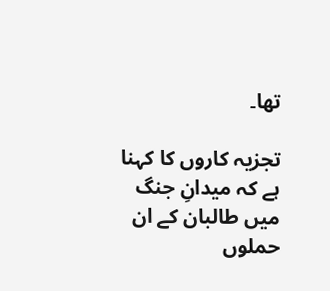تھا۔

تجزیہ کاروں کا کہنا ہے کہ میدانِ جنگ میں طالبان کے ان حملوں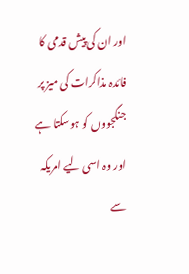اور ان کی پیش قدمی کا فائدہ مذاکرات کی میز پر جنگجووں کو ہوسکتا ہے اور وہ اسی لیے امریکہ سے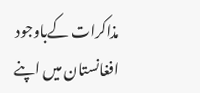مذاکرات کےباوجود افغانستان میں اپنے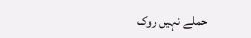حملے نہیں روک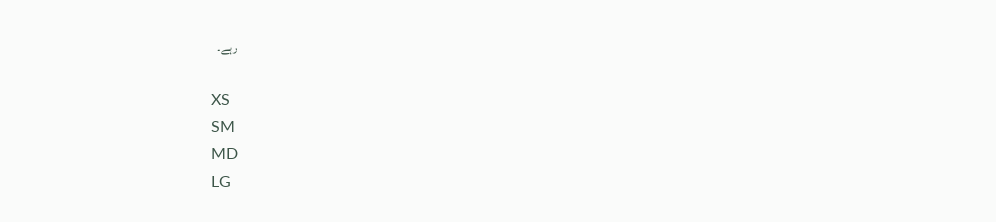رہے۔

XS
SM
MD
LG